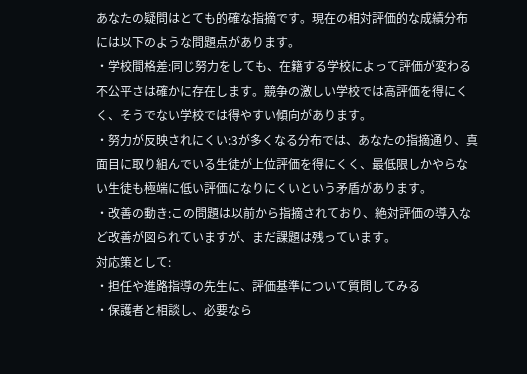あなたの疑問はとても的確な指摘です。現在の相対評価的な成績分布には以下のような問題点があります。
・学校間格差:同じ努力をしても、在籍する学校によって評価が変わる不公平さは確かに存在します。競争の激しい学校では高評価を得にくく、そうでない学校では得やすい傾向があります。
・努力が反映されにくい:3が多くなる分布では、あなたの指摘通り、真面目に取り組んでいる生徒が上位評価を得にくく、最低限しかやらない生徒も極端に低い評価になりにくいという矛盾があります。
・改善の動き:この問題は以前から指摘されており、絶対評価の導入など改善が図られていますが、まだ課題は残っています。
対応策として:
・担任や進路指導の先生に、評価基準について質問してみる
・保護者と相談し、必要なら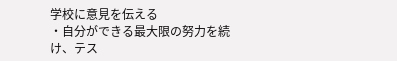学校に意見を伝える
・自分ができる最大限の努力を続け、テス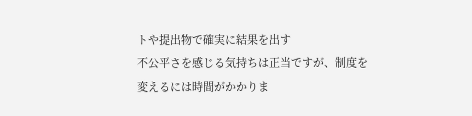トや提出物で確実に結果を出す
不公平さを感じる気持ちは正当ですが、制度を変えるには時間がかかりま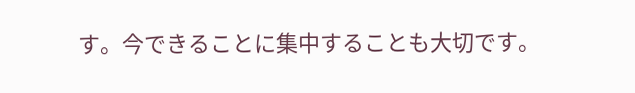す。今できることに集中することも大切です。